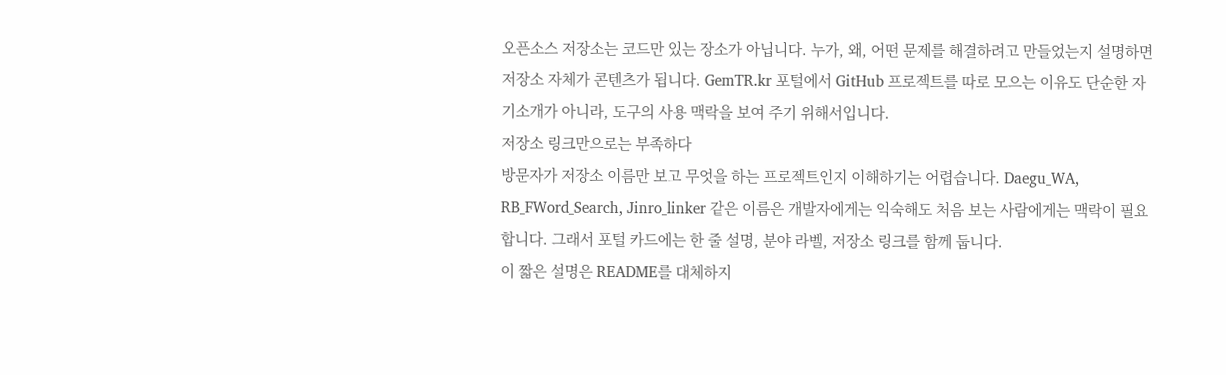오픈소스 저장소는 코드만 있는 장소가 아닙니다. 누가, 왜, 어떤 문제를 해결하려고 만들었는지 설명하면 저장소 자체가 콘텐츠가 됩니다. GemTR.kr 포털에서 GitHub 프로젝트를 따로 모으는 이유도 단순한 자기소개가 아니라, 도구의 사용 맥락을 보여 주기 위해서입니다.
저장소 링크만으로는 부족하다
방문자가 저장소 이름만 보고 무엇을 하는 프로젝트인지 이해하기는 어렵습니다. Daegu_WA, RB_FWord_Search, Jinro_linker 같은 이름은 개발자에게는 익숙해도 처음 보는 사람에게는 맥락이 필요합니다. 그래서 포털 카드에는 한 줄 설명, 분야 라벨, 저장소 링크를 함께 둡니다.
이 짧은 설명은 README를 대체하지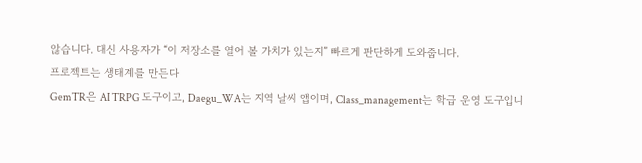않습니다. 대신 사용자가 “이 저장소를 열어 볼 가치가 있는지” 빠르게 판단하게 도와줍니다.
프로젝트는 생태계를 만든다
GemTR은 AI TRPG 도구이고, Daegu_WA는 지역 날씨 앱이며, Class_management는 학급 운영 도구입니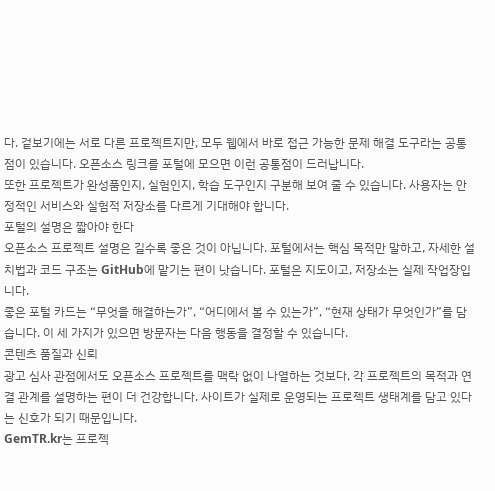다. 겉보기에는 서로 다른 프로젝트지만, 모두 웹에서 바로 접근 가능한 문제 해결 도구라는 공통점이 있습니다. 오픈소스 링크를 포털에 모으면 이런 공통점이 드러납니다.
또한 프로젝트가 완성품인지, 실험인지, 학습 도구인지 구분해 보여 줄 수 있습니다. 사용자는 안정적인 서비스와 실험적 저장소를 다르게 기대해야 합니다.
포털의 설명은 짧아야 한다
오픈소스 프로젝트 설명은 길수록 좋은 것이 아닙니다. 포털에서는 핵심 목적만 말하고, 자세한 설치법과 코드 구조는 GitHub에 맡기는 편이 낫습니다. 포털은 지도이고, 저장소는 실제 작업장입니다.
좋은 포털 카드는 “무엇을 해결하는가”, “어디에서 볼 수 있는가”, “현재 상태가 무엇인가”를 담습니다. 이 세 가지가 있으면 방문자는 다음 행동을 결정할 수 있습니다.
콘텐츠 품질과 신뢰
광고 심사 관점에서도 오픈소스 프로젝트를 맥락 없이 나열하는 것보다, 각 프로젝트의 목적과 연결 관계를 설명하는 편이 더 건강합니다. 사이트가 실제로 운영되는 프로젝트 생태계를 담고 있다는 신호가 되기 때문입니다.
GemTR.kr는 프로젝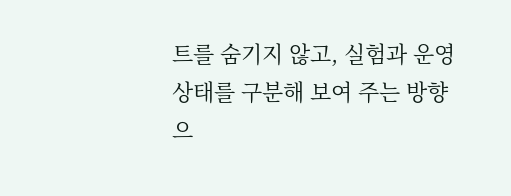트를 숨기지 않고, 실험과 운영 상태를 구분해 보여 주는 방향으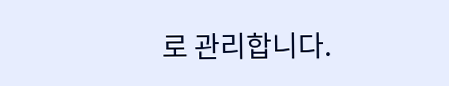로 관리합니다.